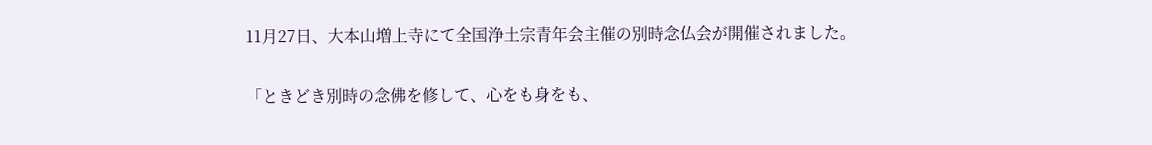11月27日、大本山増上寺にて全国浄土宗青年会主催の別時念仏会が開催されました。


「ときどき別時の念佛を修して、心をも身をも、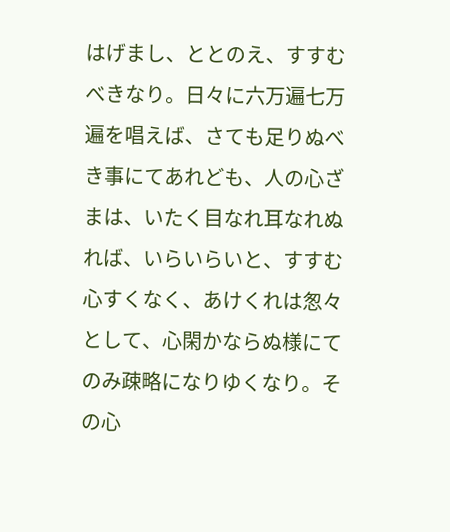はげまし、ととのえ、すすむべきなり。日々に六万遍七万遍を唱えば、さても足りぬべき事にてあれども、人の心ざまは、いたく目なれ耳なれぬれば、いらいらいと、すすむ心すくなく、あけくれは怱々として、心閑かならぬ様にてのみ疎略になりゆくなり。その心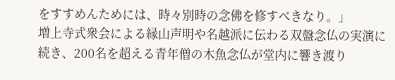をすすめんためには、時々別時の念佛を修すべきなり。」
増上寺式衆会による縁山声明や名越派に伝わる双盤念仏の実演に続き、200名を超える青年僧の木魚念仏が堂内に響き渡り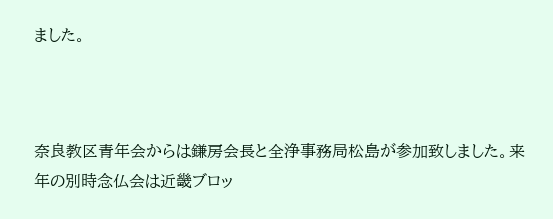ました。



奈良教区青年会からは鎌房会長と全浄事務局松島が参加致しました。来年の別時念仏会は近畿ブロッ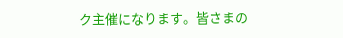ク主催になります。皆さまの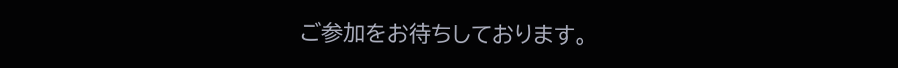ご参加をお待ちしております。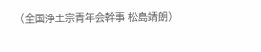(全国浄土宗青年会幹事 松島靖朗)